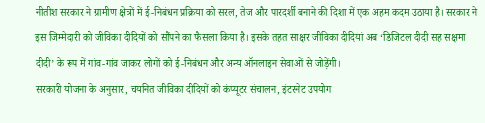नीतीश सरकार ने ग्रामीण क्षेत्रों में ई-निबंधन प्रक्रिया को सरल, तेज और पारदर्शी बनाने की दिशा में एक अहम कदम उठाया है। सरकार ने इस जिम्मेदारी को जीविका दीदियों को सौंपने का फैसला किया है। इसके तहत साक्षर जीविका दीदियां अब ‘डिजिटल दीदी सह सक्षमा दीदी’ के रूप में गांव-गांव जाकर लोगों को ई-निबंधन और अन्य ऑनलाइन सेवाओं से जोड़ेंगी।
सरकारी योजना के अनुसार, चयनित जीविका दीदियों को कंप्यूटर संचालन, इंटरनेट उपयोग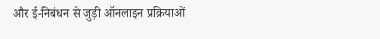और ई-निबंधन से जुड़ी ऑनलाइन प्रक्रियाओं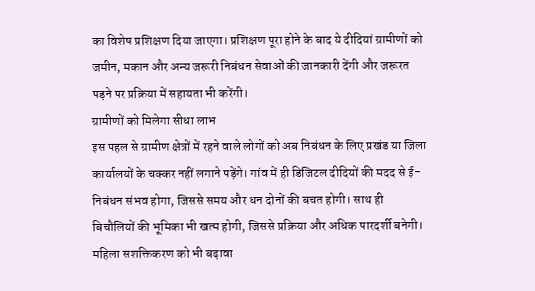का विशेष प्रशिक्षण दिया जाएगा। प्रशिक्षण पूरा होने के बाद ये दीदियां ग्रामीणों को जमीन, मकान और अन्य जरूरी निबंधन सेवाओं की जानकारी देंगी और जरूरत पड़ने पर प्रक्रिया में सहायता भी करेंगी।
ग्रामीणों को मिलेगा सीधा लाभ
इस पहल से ग्रामीण क्षेत्रों में रहने वाले लोगों को अब निबंधन के लिए प्रखंड या जिला कार्यालयों के चक्कर नहीं लगाने पड़ेंगे। गांव में ही डिजिटल दीदियों की मदद से ई-निबंधन संभव होगा, जिससे समय और धन दोनों की बचत होगी। साथ ही बिचौलियों की भूमिका भी खत्म होगी, जिससे प्रक्रिया और अधिक पारदर्शी बनेगी।
महिला सशक्तिकरण को भी बढ़ावा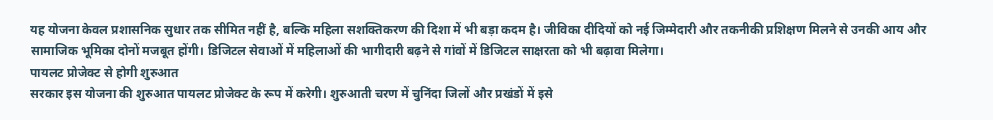यह योजना केवल प्रशासनिक सुधार तक सीमित नहीं है, बल्कि महिला सशक्तिकरण की दिशा में भी बड़ा कदम है। जीविका दीदियों को नई जिम्मेदारी और तकनीकी प्रशिक्षण मिलने से उनकी आय और सामाजिक भूमिका दोनों मजबूत होंगी। डिजिटल सेवाओं में महिलाओं की भागीदारी बढ़ने से गांवों में डिजिटल साक्षरता को भी बढ़ावा मिलेगा।
पायलट प्रोजेक्ट से होगी शुरुआत
सरकार इस योजना की शुरुआत पायलट प्रोजेक्ट के रूप में करेगी। शुरुआती चरण में चुनिंदा जिलों और प्रखंडों में इसे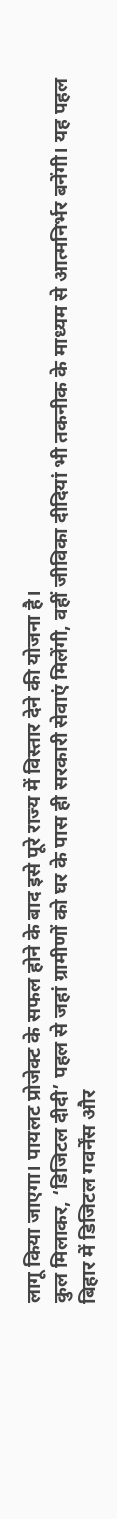लागू किया जाएगा। पायलट प्रोजेक्ट के सफल होने के बाद इसे पूरे राज्य में विस्तार देने की योजना है।
कुल मिलाकर, ‘डिजिटल दीदी’ पहल से जहां ग्रामीणों को घर के पास ही सरकारी सेवाएं मिलेंगी, वहीं जीविका दीदियां भी तकनीक के माध्यम से आत्मनिर्भर बनेंगी। यह पहल बिहार में डिजिटल गवर्नेंस और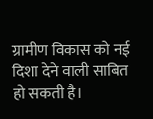ग्रामीण विकास को नई दिशा देने वाली साबित हो सकती है।